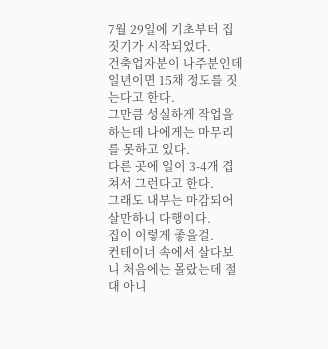7월 29일에 기초부터 집짓기가 시작되었다.
건축업자분이 나주분인데 일년이면 15채 정도를 짓는다고 한다.
그만큼 성실하게 작업을 하는데 나에게는 마무리를 못하고 있다.
다른 곳에 일이 3-4개 겹쳐서 그런다고 한다.
그래도 내부는 마감되어 살만하니 다행이다.
집이 이렇게 좋을걸.
컨테이너 속에서 살다보니 처음에는 몰랐는데 절대 아니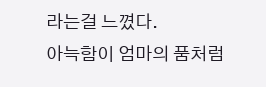라는걸 느꼈다.
아늑함이 엄마의 품처럼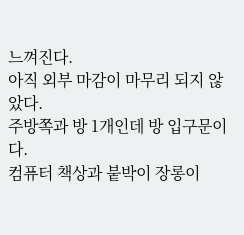느껴진다.
아직 외부 마감이 마무리 되지 않았다.
주방쪽과 방 1개인데 방 입구문이다.
컴퓨터 책상과 붙박이 장롱이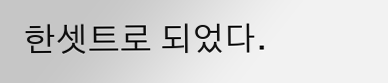한셋트로 되었다.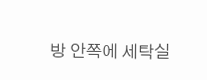방 안쪽에 세탁실